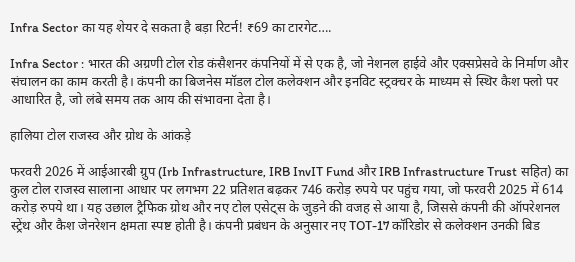Infra Sector का यह शेयर दे सकता है बड़ा रिटर्न! ₹69 का टारगेट….

Infra Sector : भारत की अग्रणी टोल रोड कंसैशनर कंपनियों में से एक है, जो नेशनल हाईवे और एक्सप्रेसवे के निर्माण और संचालन का काम करती है। कंपनी का बिजनेस मॉडल टोल कलेक्शन और इनविट स्ट्रक्चर के माध्यम से स्थिर कैश फ्लो पर आधारित है, जो लंबे समय तक आय की संभावना देता है।

हालिया टोल राजस्व और ग्रोथ के आंकड़े

फरवरी 2026 में आईआरबी ग्रुप (Irb Infrastructure, IRB InvIT Fund और IRB Infrastructure Trust सहित) का कुल टोल राजस्व सालाना आधार पर लगभग 22 प्रतिशत बढ़कर 746 करोड़ रुपये पर पहुंच गया, जो फरवरी 2025 में 614 करोड़ रुपये था। यह उछाल ट्रैफिक ग्रोथ और नए टोल एसेट्स के जुड़ने की वजह से आया है, जिससे कंपनी की ऑपरेशनल स्ट्रेंथ और कैश जेनरेशन क्षमता स्पष्ट होती है। कंपनी प्रबंधन के अनुसार नए TOT-17 कॉरिडोर से कलेक्शन उनकी बिड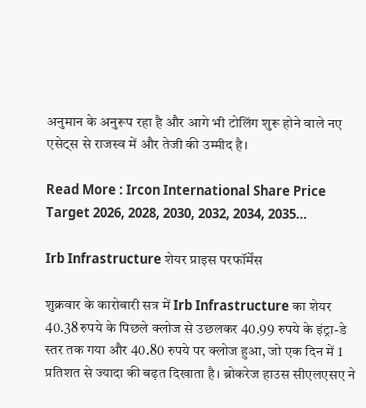अनुमान के अनुरूप रहा है और आगे भी टोलिंग शुरू होने वाले नए एसेट्स से राजस्व में और तेजी की उम्मीद है।

Read More : Ircon International Share Price Target 2026, 2028, 2030, 2032, 2034, 2035…

Irb Infrastructure शेयर प्राइस परफॉर्मेंस

शुक्रवार के कारोबारी सत्र में Irb Infrastructure का शेयर 40.38 रुपये के पिछले क्लोज से उछलकर 40.99 रुपये के इंट्रा-डे स्तर तक गया और 40.80 रुपये पर क्लोज हुआ, जो एक दिन में 1 प्रतिशत से ज्यादा की बढ़त दिखाता है। ब्रोकरेज हाउस सीएलएसए ने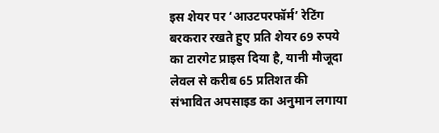इस शेयर पर ‘आउटपरफॉर्म’ रेटिंग बरकरार रखते हुए प्रति शेयर 69 रुपये का टारगेट प्राइस दिया है, यानी मौजूदा लेवल से करीब 65 प्रतिशत की संभावित अपसाइड का अनुमान लगाया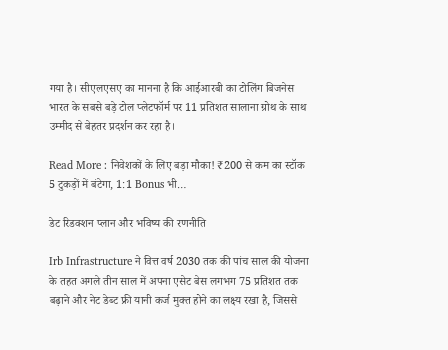गया है। सीएलएसए का मानना है कि आईआरबी का टोलिंग बिजनेस भारत के सबसे बड़े टोल प्लेटफॉर्म पर 11 प्रतिशत सालाना ग्रोथ के साथ उम्मीद से बेहतर प्रदर्शन कर रहा है।

Read More : निवेशकों के लिए बड़ा मौका! ₹200 से कम का स्टॉक 5 टुकड़ों में बंटेगा, 1:1 Bonus भी…

डेट रिडक्शन प्लान और भविष्य की रणनीति

Irb Infrastructure ने वित्त वर्ष 2030 तक की पांच साल की योजना के तहत अगले तीन साल में अपना एसेट बेस लगभग 75 प्रतिशत तक बढ़ाने और नेट डेब्ट फ्री यानी कर्ज मुक्त होने का लक्ष्य रखा है, जिससे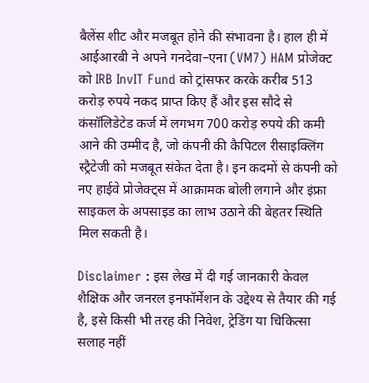बैलेंस शीट और मजबूत होने की संभावना है। हाल ही में आईआरबी ने अपने गनदेवा–एना (VM7) HAM प्रोजेक्ट को IRB InvIT Fund को ट्रांसफर करके करीब 513 करोड़ रुपये नकद प्राप्त किए हैं और इस सौदे से कंसॉलिडेटेड कर्ज में लगभग 700 करोड़ रुपये की कमी आने की उम्मीद है, जो कंपनी की कैपिटल रीसाइक्लिंग स्ट्रैटेजी को मजबूत संकेत देता है। इन कदमों से कंपनी को नए हाईवे प्रोजेक्ट्स में आक्रामक बोली लगाने और इंफ्रा साइकल के अपसाइड का लाभ उठाने की बेहतर स्थिति मिल सकती है।

Disclaimer : इस लेख में दी गई जानकारी केवल शैक्षिक और जनरल इनफॉर्मेशन के उद्देश्य से तैयार की गई है, इसे किसी भी तरह की निवेश, ट्रेडिंग या चिकित्सा सलाह नहीं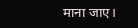माना जाए।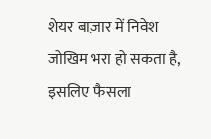शेयर बाज़ार में निवेश जोखिम भरा हो सकता है, इसलिए फैसला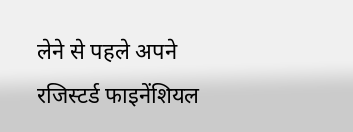लेने से पहले अपने रजिस्टर्ड फाइनेंशियल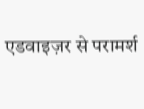एडवाइज़र से परामर्श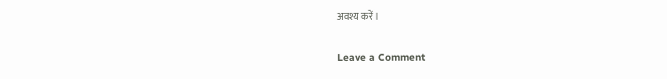अवश्य करें।

Leave a Comment